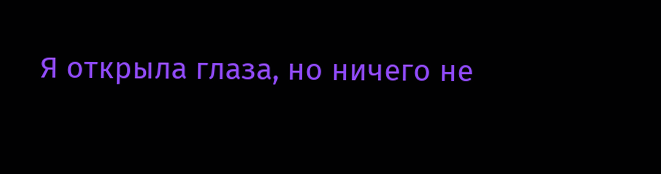Я открыла глаза, но ничего не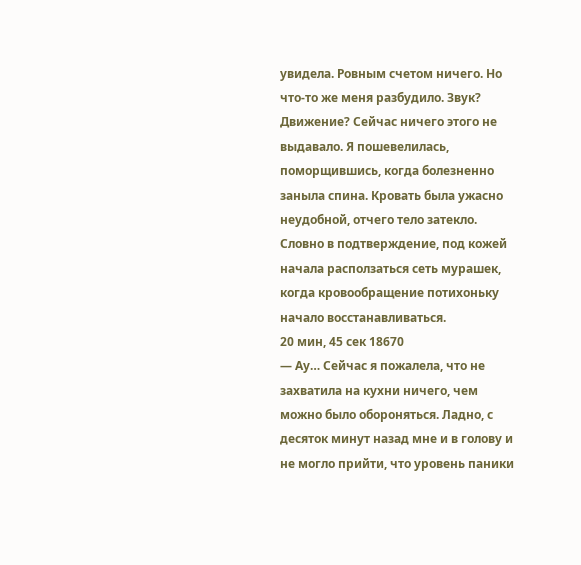увидела. Ровным счетом ничего. Но что-то же меня разбудило. Звук? Движение? Сейчас ничего этого не выдавало. Я пошевелилась, поморщившись, когда болезненно заныла спина. Кровать была ужасно неудобной, отчего тело затекло. Словно в подтверждение, под кожей начала расползаться сеть мурашек, когда кровообращение потихоньку начало восстанавливаться.
20 мин, 45 сек 18670
— Ау… Сейчас я пожалела, что не захватила на кухни ничего, чем можно было обороняться. Ладно, с десяток минут назад мне и в голову и не могло прийти, что уровень паники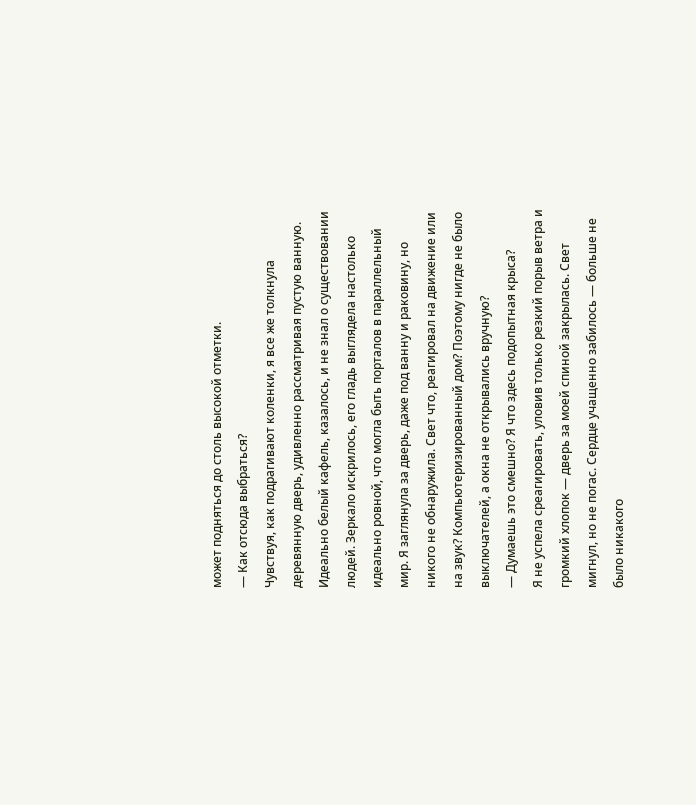может подняться до столь высокой отметки.
— Как отсюда выбраться?
Чувствуя, как подрагивают коленки, я все же толкнула деревянную дверь, удивленно рассматривая пустую ванную. Идеально белый кафель, казалось, и не знал о существовании людей. Зеркало искрилось, его гладь выглядела настолько идеально ровной, что могла быть порталов в параллельный мир. Я заглянула за дверь, даже под ванну и раковину, но никого не обнаружила. Свет что, реагировал на движение или на звук? Компьютеризированный дом? Поэтому нигде не было выключателей, а окна не открывались вручную?
— Думаешь это смешно? Я что здесь подопытная крыса?
Я не успела среагировать, уловив только резкий порыв ветра и громкий хлопок — дверь за моей спиной закрылась. Свет мигнул, но не погас. Сердце учащенно забилось — больше не было никакого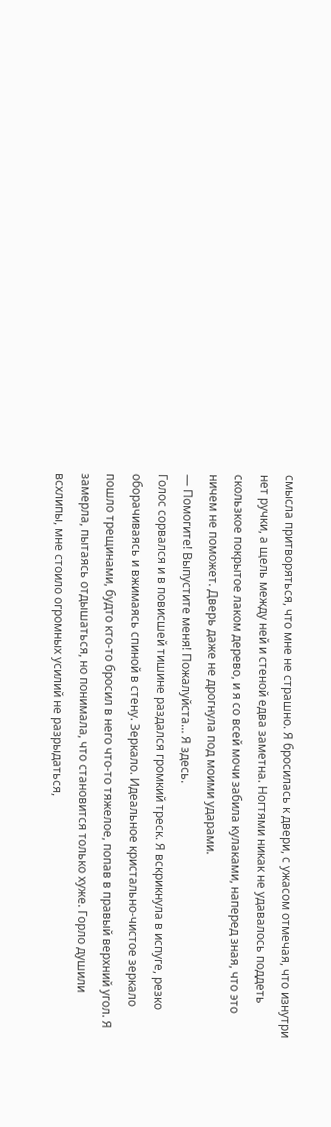смысла притворяться, что мне не страшно. Я бросилась к двери, с ужасом отмечая, что изнутри нет ручки, а щель между ней и стеной едва заметна. Ногтями никак не удавалось поддеть скользкое покрытое лаком дерево, и я со всей мочи забила кулаками, наперед зная, что это ничем не поможет. Дверь даже не дрогнула под моими ударами.
— Помогите! Выпустите меня! Пожалуйста… Я здесь.
Голос сорвался и в повисшей тишине раздался громкий треск. Я вскрикнула в испуге, резко оборачиваясь и вжимаясь спиной в стену. Зеркало. Идеальное кристально-чистое зеркало пошло трещинами, будто кто-то бросил в него что-то тяжелое, попав в правый верхний угол. Я замерла, пытаясь отдышаться, но понимала, что становится только хуже. Горло душили всхлипы, мне стоило огромных усилий не разрыдаться,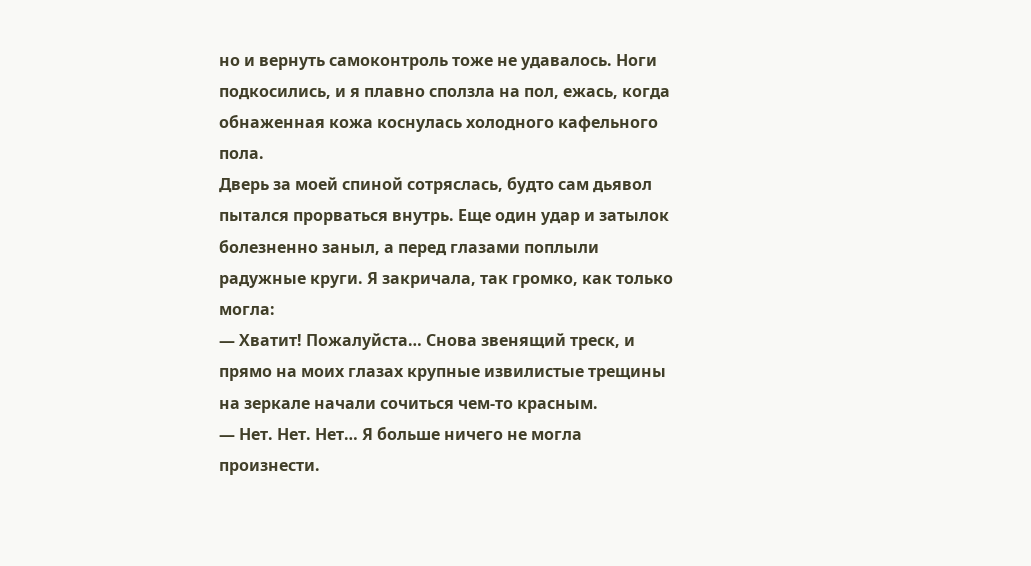но и вернуть самоконтроль тоже не удавалось. Ноги подкосились, и я плавно сползла на пол, ежась, когда обнаженная кожа коснулась холодного кафельного пола.
Дверь за моей спиной сотряслась, будто сам дьявол пытался прорваться внутрь. Еще один удар и затылок болезненно заныл, а перед глазами поплыли радужные круги. Я закричала, так громко, как только могла:
— Хватит! Пожалуйста… Снова звенящий треск, и прямо на моих глазах крупные извилистые трещины на зеркале начали сочиться чем-то красным.
— Нет. Нет. Нет… Я больше ничего не могла произнести.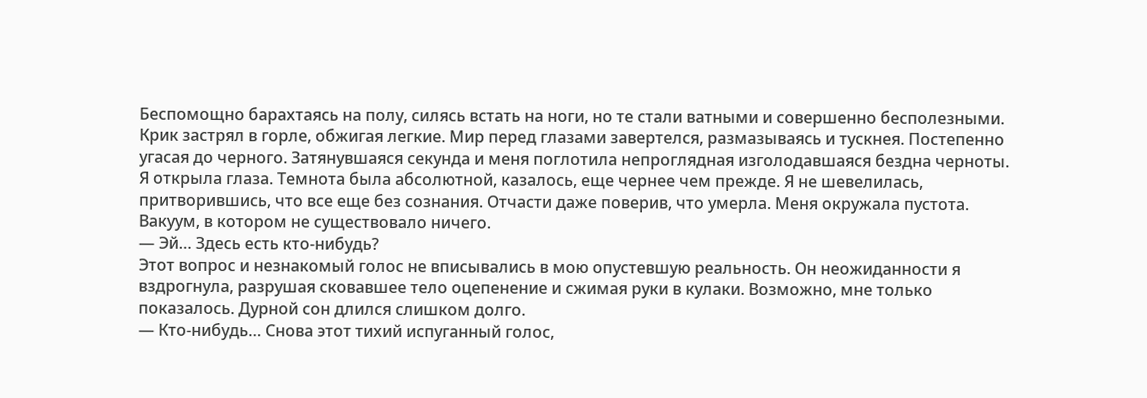Беспомощно барахтаясь на полу, силясь встать на ноги, но те стали ватными и совершенно бесполезными. Крик застрял в горле, обжигая легкие. Мир перед глазами завертелся, размазываясь и тускнея. Постепенно угасая до черного. Затянувшаяся секунда и меня поглотила непроглядная изголодавшаяся бездна черноты.
Я открыла глаза. Темнота была абсолютной, казалось, еще чернее чем прежде. Я не шевелилась, притворившись, что все еще без сознания. Отчасти даже поверив, что умерла. Меня окружала пустота. Вакуум, в котором не существовало ничего.
— Эй… Здесь есть кто-нибудь?
Этот вопрос и незнакомый голос не вписывались в мою опустевшую реальность. Он неожиданности я вздрогнула, разрушая сковавшее тело оцепенение и сжимая руки в кулаки. Возможно, мне только показалось. Дурной сон длился слишком долго.
— Кто-нибудь… Снова этот тихий испуганный голос,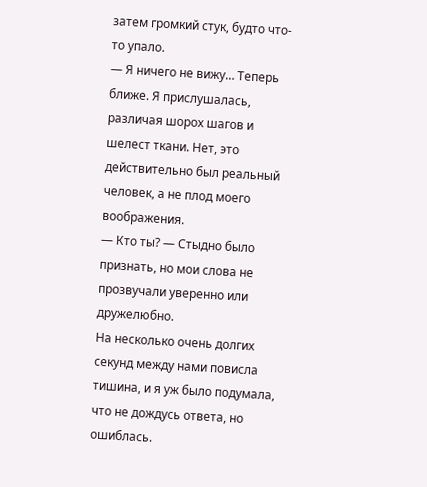затем громкий стук, будто что-то упало.
— Я ничего не вижу… Теперь ближе. Я прислушалась, различая шорох шагов и шелест ткани. Нет, это действительно был реальный человек, а не плод моего воображения.
— Кто ты? — Стыдно было признать, но мои слова не прозвучали уверенно или дружелюбно.
На несколько очень долгих секунд между нами повисла тишина, и я уж было подумала, что не дождусь ответа, но ошиблась.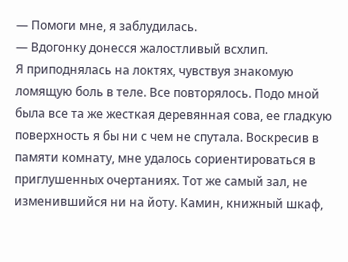— Помоги мне, я заблудилась.
— Вдогонку донесся жалостливый всхлип.
Я приподнялась на локтях, чувствуя знакомую ломящую боль в теле. Все повторялось. Подо мной была все та же жесткая деревянная сова, ее гладкую поверхность я бы ни с чем не спутала. Воскресив в памяти комнату, мне удалось сориентироваться в приглушенных очертаниях. Тот же самый зал, не изменившийся ни на йоту. Камин, книжный шкаф,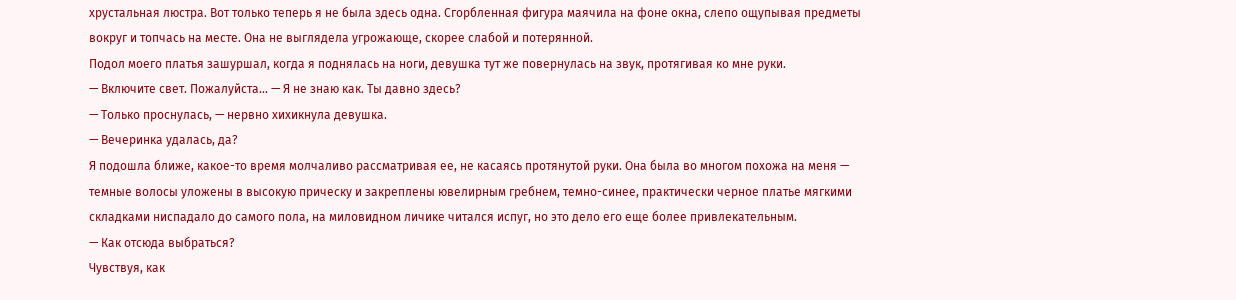хрустальная люстра. Вот только теперь я не была здесь одна. Сгорбленная фигура маячила на фоне окна, слепо ощупывая предметы вокруг и топчась на месте. Она не выглядела угрожающе, скорее слабой и потерянной.
Подол моего платья зашуршал, когда я поднялась на ноги, девушка тут же повернулась на звук, протягивая ко мне руки.
— Включите свет. Пожалуйста… — Я не знаю как. Ты давно здесь?
— Только проснулась, — нервно хихикнула девушка.
— Вечеринка удалась, да?
Я подошла ближе, какое-то время молчаливо рассматривая ее, не касаясь протянутой руки. Она была во многом похожа на меня — темные волосы уложены в высокую прическу и закреплены ювелирным гребнем, темно-синее, практически черное платье мягкими складками ниспадало до самого пола, на миловидном личике читался испуг, но это дело его еще более привлекательным.
— Как отсюда выбраться?
Чувствуя, как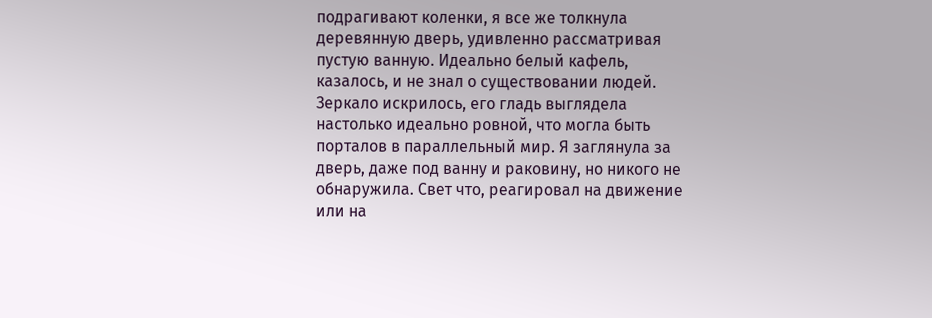подрагивают коленки, я все же толкнула деревянную дверь, удивленно рассматривая пустую ванную. Идеально белый кафель, казалось, и не знал о существовании людей. Зеркало искрилось, его гладь выглядела настолько идеально ровной, что могла быть порталов в параллельный мир. Я заглянула за дверь, даже под ванну и раковину, но никого не обнаружила. Свет что, реагировал на движение или на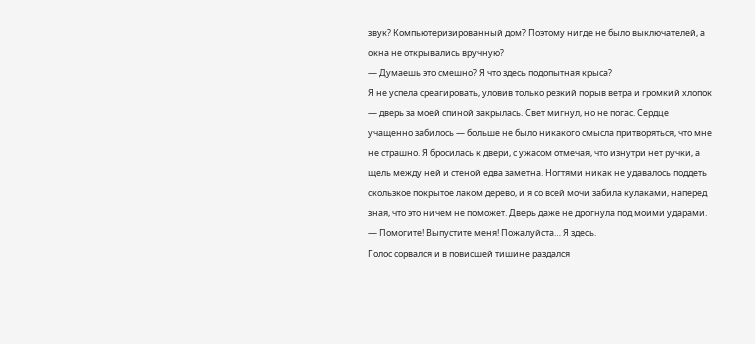звук? Компьютеризированный дом? Поэтому нигде не было выключателей, а окна не открывались вручную?
— Думаешь это смешно? Я что здесь подопытная крыса?
Я не успела среагировать, уловив только резкий порыв ветра и громкий хлопок — дверь за моей спиной закрылась. Свет мигнул, но не погас. Сердце учащенно забилось — больше не было никакого смысла притворяться, что мне не страшно. Я бросилась к двери, с ужасом отмечая, что изнутри нет ручки, а щель между ней и стеной едва заметна. Ногтями никак не удавалось поддеть скользкое покрытое лаком дерево, и я со всей мочи забила кулаками, наперед зная, что это ничем не поможет. Дверь даже не дрогнула под моими ударами.
— Помогите! Выпустите меня! Пожалуйста… Я здесь.
Голос сорвался и в повисшей тишине раздался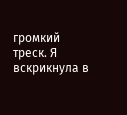громкий треск. Я вскрикнула в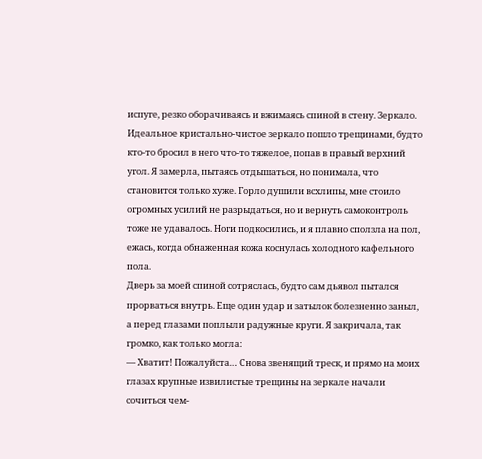испуге, резко оборачиваясь и вжимаясь спиной в стену. Зеркало. Идеальное кристально-чистое зеркало пошло трещинами, будто кто-то бросил в него что-то тяжелое, попав в правый верхний угол. Я замерла, пытаясь отдышаться, но понимала, что становится только хуже. Горло душили всхлипы, мне стоило огромных усилий не разрыдаться, но и вернуть самоконтроль тоже не удавалось. Ноги подкосились, и я плавно сползла на пол, ежась, когда обнаженная кожа коснулась холодного кафельного пола.
Дверь за моей спиной сотряслась, будто сам дьявол пытался прорваться внутрь. Еще один удар и затылок болезненно заныл, а перед глазами поплыли радужные круги. Я закричала, так громко, как только могла:
— Хватит! Пожалуйста… Снова звенящий треск, и прямо на моих глазах крупные извилистые трещины на зеркале начали сочиться чем-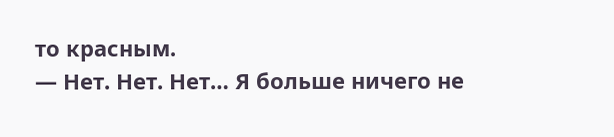то красным.
— Нет. Нет. Нет… Я больше ничего не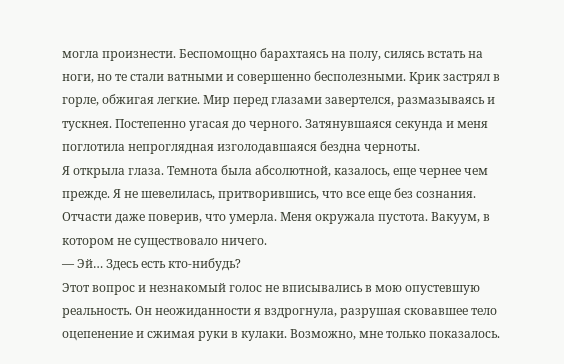могла произнести. Беспомощно барахтаясь на полу, силясь встать на ноги, но те стали ватными и совершенно бесполезными. Крик застрял в горле, обжигая легкие. Мир перед глазами завертелся, размазываясь и тускнея. Постепенно угасая до черного. Затянувшаяся секунда и меня поглотила непроглядная изголодавшаяся бездна черноты.
Я открыла глаза. Темнота была абсолютной, казалось, еще чернее чем прежде. Я не шевелилась, притворившись, что все еще без сознания. Отчасти даже поверив, что умерла. Меня окружала пустота. Вакуум, в котором не существовало ничего.
— Эй… Здесь есть кто-нибудь?
Этот вопрос и незнакомый голос не вписывались в мою опустевшую реальность. Он неожиданности я вздрогнула, разрушая сковавшее тело оцепенение и сжимая руки в кулаки. Возможно, мне только показалось.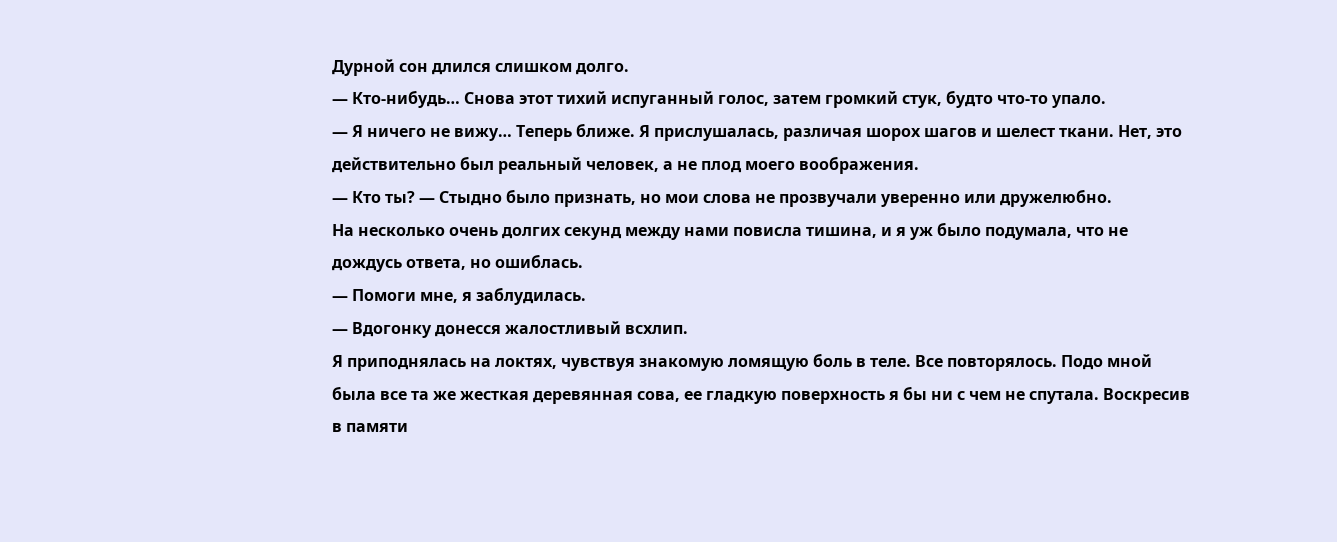Дурной сон длился слишком долго.
— Кто-нибудь… Снова этот тихий испуганный голос, затем громкий стук, будто что-то упало.
— Я ничего не вижу… Теперь ближе. Я прислушалась, различая шорох шагов и шелест ткани. Нет, это действительно был реальный человек, а не плод моего воображения.
— Кто ты? — Стыдно было признать, но мои слова не прозвучали уверенно или дружелюбно.
На несколько очень долгих секунд между нами повисла тишина, и я уж было подумала, что не дождусь ответа, но ошиблась.
— Помоги мне, я заблудилась.
— Вдогонку донесся жалостливый всхлип.
Я приподнялась на локтях, чувствуя знакомую ломящую боль в теле. Все повторялось. Подо мной была все та же жесткая деревянная сова, ее гладкую поверхность я бы ни с чем не спутала. Воскресив в памяти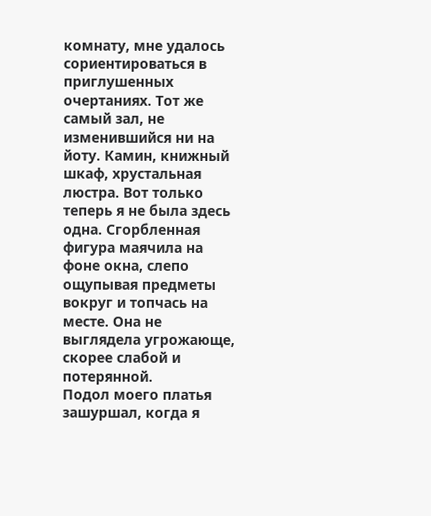комнату, мне удалось сориентироваться в приглушенных очертаниях. Тот же самый зал, не изменившийся ни на йоту. Камин, книжный шкаф, хрустальная люстра. Вот только теперь я не была здесь одна. Сгорбленная фигура маячила на фоне окна, слепо ощупывая предметы вокруг и топчась на месте. Она не выглядела угрожающе, скорее слабой и потерянной.
Подол моего платья зашуршал, когда я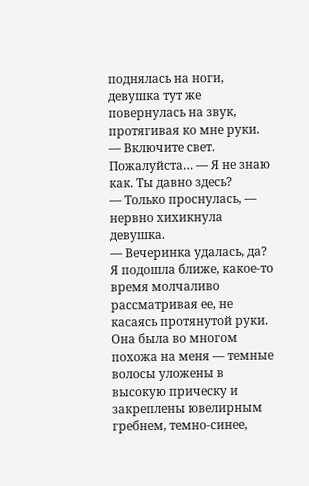поднялась на ноги, девушка тут же повернулась на звук, протягивая ко мне руки.
— Включите свет. Пожалуйста… — Я не знаю как. Ты давно здесь?
— Только проснулась, — нервно хихикнула девушка.
— Вечеринка удалась, да?
Я подошла ближе, какое-то время молчаливо рассматривая ее, не касаясь протянутой руки. Она была во многом похожа на меня — темные волосы уложены в высокую прическу и закреплены ювелирным гребнем, темно-синее,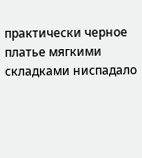практически черное платье мягкими складками ниспадало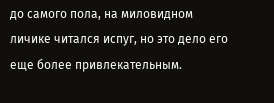до самого пола, на миловидном личике читался испуг, но это дело его еще более привлекательным.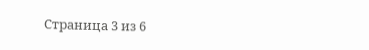Страница 3 из 6